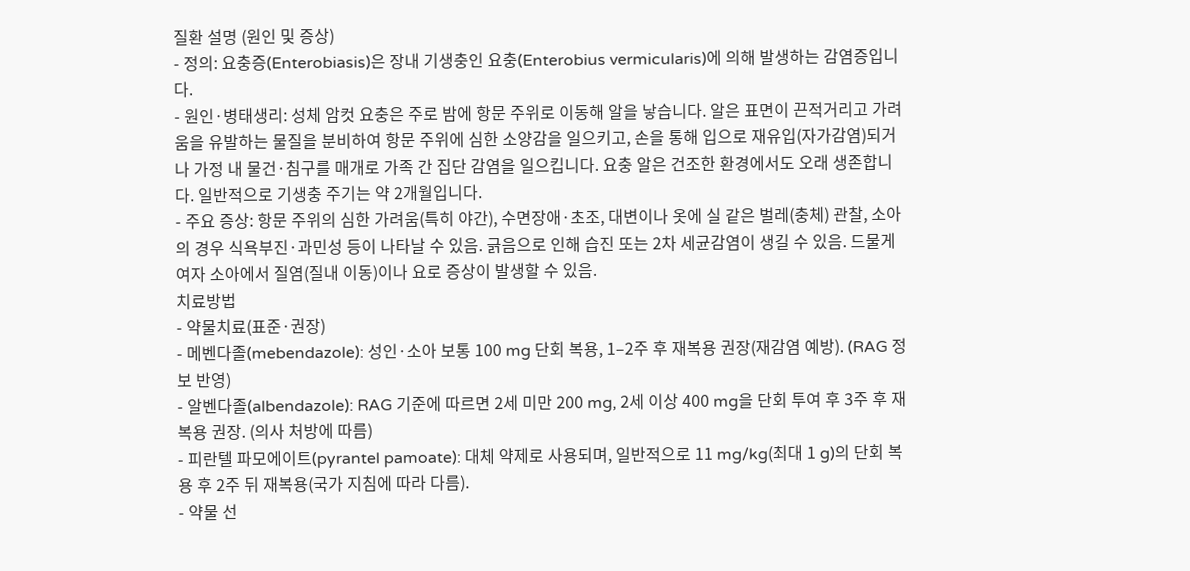질환 설명 (원인 및 증상)
- 정의: 요충증(Enterobiasis)은 장내 기생충인 요충(Enterobius vermicularis)에 의해 발생하는 감염증입니다.
- 원인·병태생리: 성체 암컷 요충은 주로 밤에 항문 주위로 이동해 알을 낳습니다. 알은 표면이 끈적거리고 가려움을 유발하는 물질을 분비하여 항문 주위에 심한 소양감을 일으키고, 손을 통해 입으로 재유입(자가감염)되거나 가정 내 물건·침구를 매개로 가족 간 집단 감염을 일으킵니다. 요충 알은 건조한 환경에서도 오래 생존합니다. 일반적으로 기생충 주기는 약 2개월입니다.
- 주요 증상: 항문 주위의 심한 가려움(특히 야간), 수면장애·초조, 대변이나 옷에 실 같은 벌레(충체) 관찰, 소아의 경우 식욕부진·과민성 등이 나타날 수 있음. 긁음으로 인해 습진 또는 2차 세균감염이 생길 수 있음. 드물게 여자 소아에서 질염(질내 이동)이나 요로 증상이 발생할 수 있음.
치료방법
- 약물치료(표준·권장)
- 메벤다졸(mebendazole): 성인·소아 보통 100 mg 단회 복용, 1–2주 후 재복용 권장(재감염 예방). (RAG 정보 반영)
- 알벤다졸(albendazole): RAG 기준에 따르면 2세 미만 200 mg, 2세 이상 400 mg을 단회 투여 후 3주 후 재복용 권장. (의사 처방에 따름)
- 피란텔 파모에이트(pyrantel pamoate): 대체 약제로 사용되며, 일반적으로 11 mg/kg(최대 1 g)의 단회 복용 후 2주 뒤 재복용(국가 지침에 따라 다름).
- 약물 선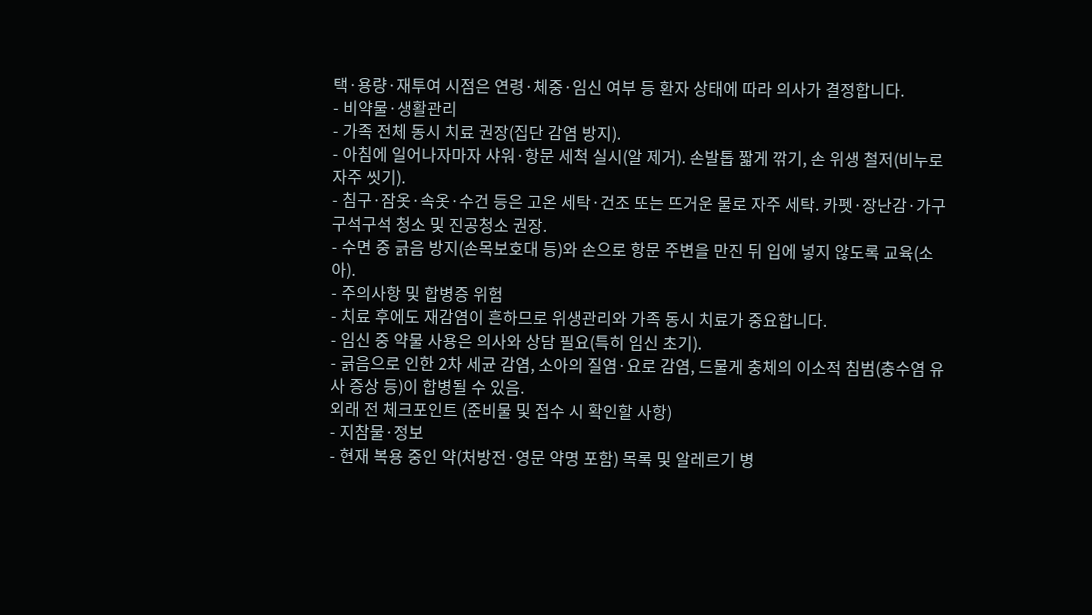택·용량·재투여 시점은 연령·체중·임신 여부 등 환자 상태에 따라 의사가 결정합니다.
- 비약물·생활관리
- 가족 전체 동시 치료 권장(집단 감염 방지).
- 아침에 일어나자마자 샤워·항문 세척 실시(알 제거). 손발톱 짧게 깎기, 손 위생 철저(비누로 자주 씻기).
- 침구·잠옷·속옷·수건 등은 고온 세탁·건조 또는 뜨거운 물로 자주 세탁. 카펫·장난감·가구 구석구석 청소 및 진공청소 권장.
- 수면 중 긁음 방지(손목보호대 등)와 손으로 항문 주변을 만진 뒤 입에 넣지 않도록 교육(소아).
- 주의사항 및 합병증 위험
- 치료 후에도 재감염이 흔하므로 위생관리와 가족 동시 치료가 중요합니다.
- 임신 중 약물 사용은 의사와 상담 필요(특히 임신 초기).
- 긁음으로 인한 2차 세균 감염, 소아의 질염·요로 감염, 드물게 충체의 이소적 침범(충수염 유사 증상 등)이 합병될 수 있음.
외래 전 체크포인트 (준비물 및 접수 시 확인할 사항)
- 지참물·정보
- 현재 복용 중인 약(처방전·영문 약명 포함) 목록 및 알레르기 병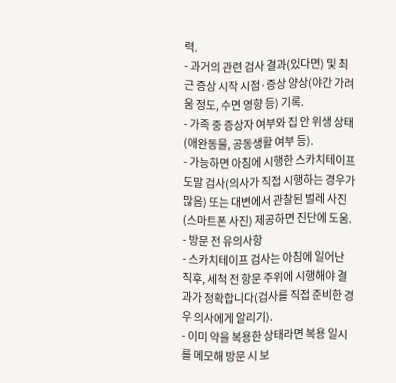력.
- 과거의 관련 검사 결과(있다면) 및 최근 증상 시작 시점·증상 양상(야간 가려움 정도, 수면 영향 등) 기록.
- 가족 중 증상자 여부와 집 안 위생 상태(애완동물, 공동생활 여부 등).
- 가능하면 아침에 시행한 스카치테이프 도말 검사(의사가 직접 시행하는 경우가 많음) 또는 대변에서 관찰된 벌레 사진(스마트폰 사진) 제공하면 진단에 도움.
- 방문 전 유의사항
- 스카치테이프 검사는 아침에 일어난 직후, 세척 전 항문 주위에 시행해야 결과가 정확합니다(검사를 직접 준비한 경우 의사에게 알리기).
- 이미 약을 복용한 상태라면 복용 일시를 메모해 방문 시 보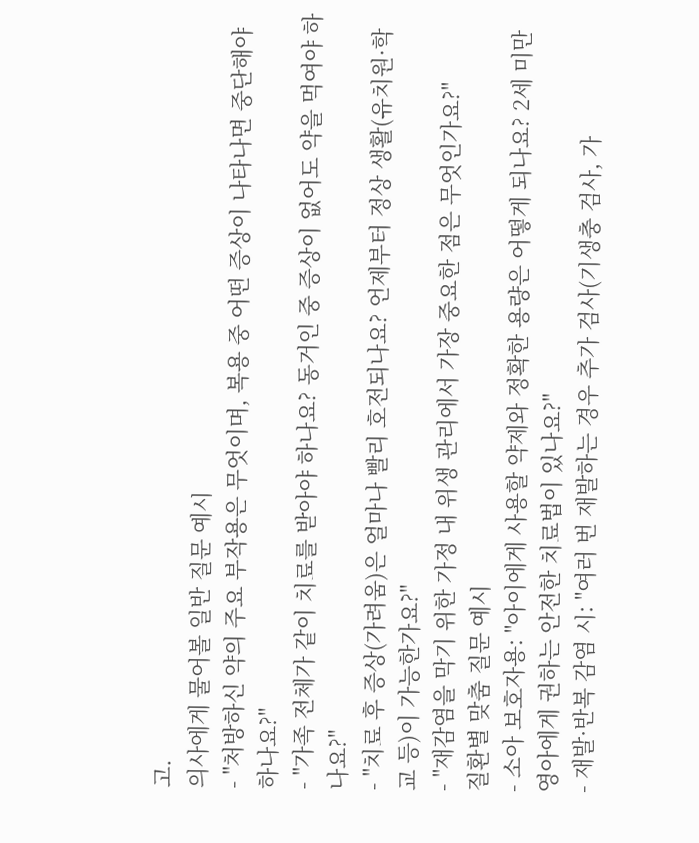고.
의사에게 물어볼 일반 질문 예시
- "처방하신 약의 주요 부작용은 무엇이며, 복용 중 어떤 증상이 나타나면 중단해야 하나요?"
- "가족 전체가 같이 치료를 받아야 하나요? 동거인 중 증상이 없어도 약을 먹여야 하나요?"
- "치료 후 증상(가려움)은 얼마나 빨리 호전되나요? 언제부터 정상 생활(유치원·학교 등)이 가능한가요?"
- "재감염을 막기 위한 가정 내 위생 관리에서 가장 중요한 점은 무엇인가요?"
질환별 맞춤 질문 예시
- 소아 보호자용: "아이에게 사용할 약제와 정확한 용량은 어떻게 되나요? 2세 미만 영아에게 권하는 안전한 치료법이 있나요?"
- 재발·반복 감염 시: "여러 번 재발하는 경우 추가 검사(기생충 검사, 가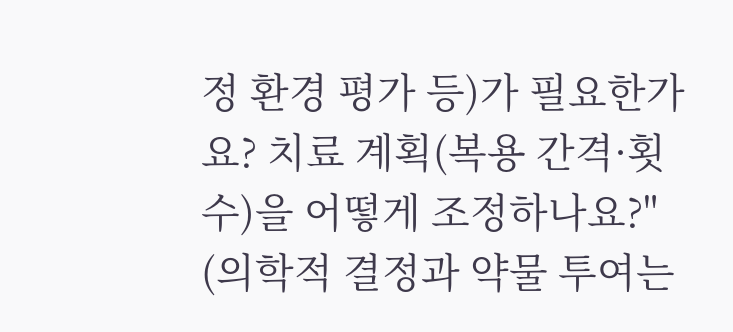정 환경 평가 등)가 필요한가요? 치료 계획(복용 간격·횟수)을 어떻게 조정하나요?"
(의학적 결정과 약물 투여는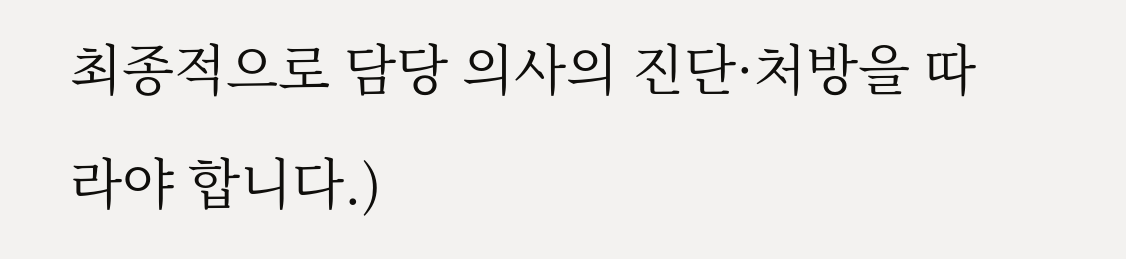최종적으로 담당 의사의 진단·처방을 따라야 합니다.)